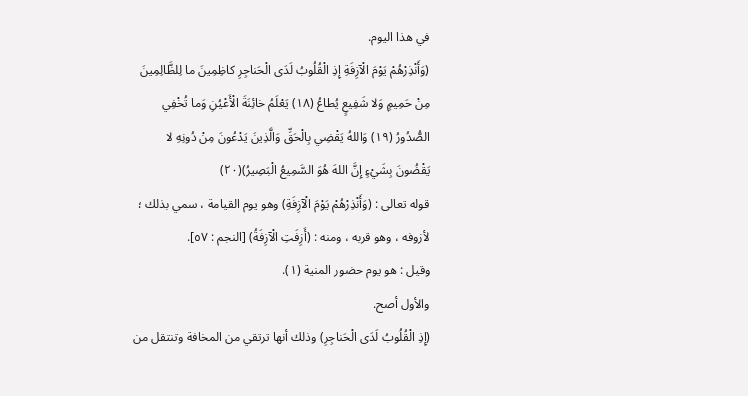في هذا اليوم.
(وَأَنْذِرْهُمْ يَوْمَ الْآزِفَةِ إِذِ الْقُلُوبُ لَدَى الْحَناجِرِ كاظِمِينَ ما لِلظَّالِمِينَ مِنْ حَمِيمٍ وَلا شَفِيعٍ يُطاعُ (١٨) يَعْلَمُ خائِنَةَ الْأَعْيُنِ وَما تُخْفِي الصُّدُورُ (١٩) وَاللهُ يَقْضِي بِالْحَقِّ وَالَّذِينَ يَدْعُونَ مِنْ دُونِهِ لا يَقْضُونَ بِشَيْءٍ إِنَّ اللهَ هُوَ السَّمِيعُ الْبَصِيرُ)(٢٠)
قوله تعالى : (وَأَنْذِرْهُمْ يَوْمَ الْآزِفَةِ) وهو يوم القيامة ، سمي بذلك ؛ لأزوفه ، وهو قربه ، ومنه : (أَزِفَتِ الْآزِفَةُ) [النجم : ٥٧].
وقيل : هو يوم حضور المنية (١).
والأول أصح.
(إِذِ الْقُلُوبُ لَدَى الْحَناجِرِ) وذلك أنها ترتقي من المخافة وتنتقل من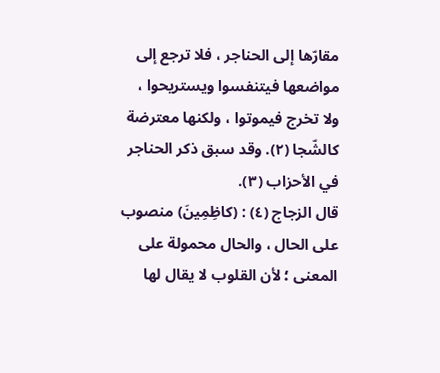مقارّها إلى الحناجر ، فلا ترجع إلى مواضعها فيتنفسوا ويستريحوا ، ولا تخرج فيموتوا ، ولكنها معترضة كالشّجا (٢). وقد سبق ذكر الحناجر في الأحزاب (٣).
قال الزجاج (٤) : (كاظِمِينَ) منصوب على الحال ، والحال محمولة على المعنى ؛ لأن القلوب لا يقال لها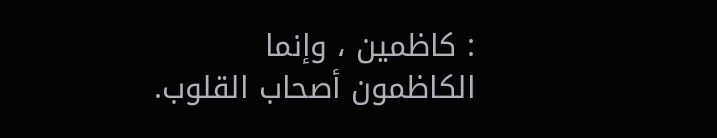: كاظمين ، وإنما الكاظمون أصحاب القلوب.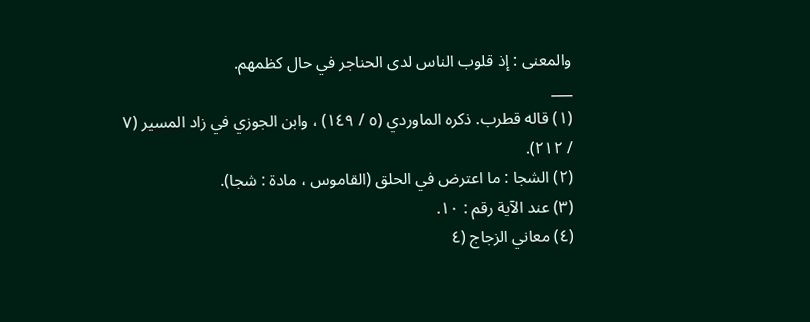والمعنى : إذ قلوب الناس لدى الحناجر في حال كظمهم.
___
(١) قاله قطرب. ذكره الماوردي (٥ / ١٤٩) ، وابن الجوزي في زاد المسير (٧ / ٢١٢).
(٢) الشجا : ما اعترض في الحلق (القاموس ، مادة : شجا).
(٣) عند الآية رقم : ١٠.
(٤) معاني الزجاج (٤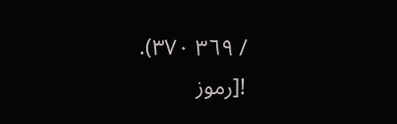/ ٣٦٩ ٣٧٠).
![رموز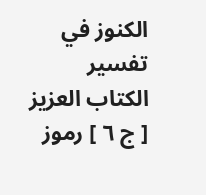الكنوز في تفسير الكتاب العزيز [ ج ٦ ] رموز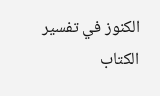الكنوز في تفسير الكتاب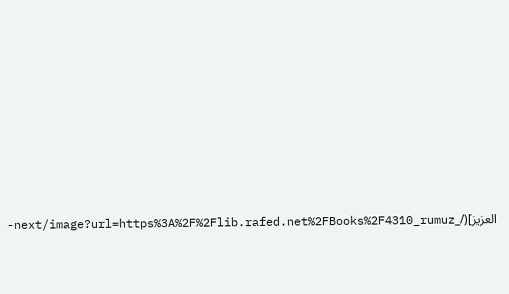العزيز](/_next/image?url=https%3A%2F%2Flib.rafed.net%2FBooks%2F4310_rumuz-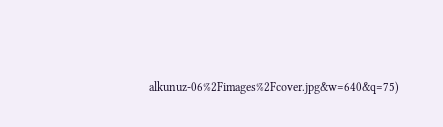alkunuz-06%2Fimages%2Fcover.jpg&w=640&q=75)